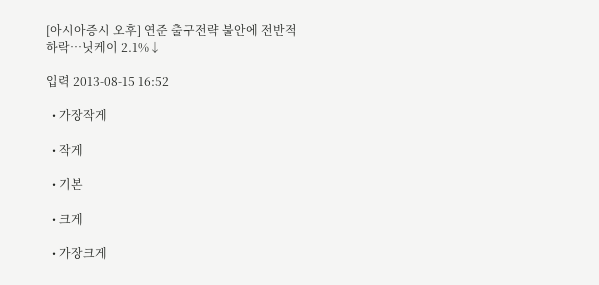[아시아증시 오후] 연준 출구전략 불안에 전반적 하락…닛케이 2.1%↓

입력 2013-08-15 16:52

  • 가장작게

  • 작게

  • 기본

  • 크게

  • 가장크게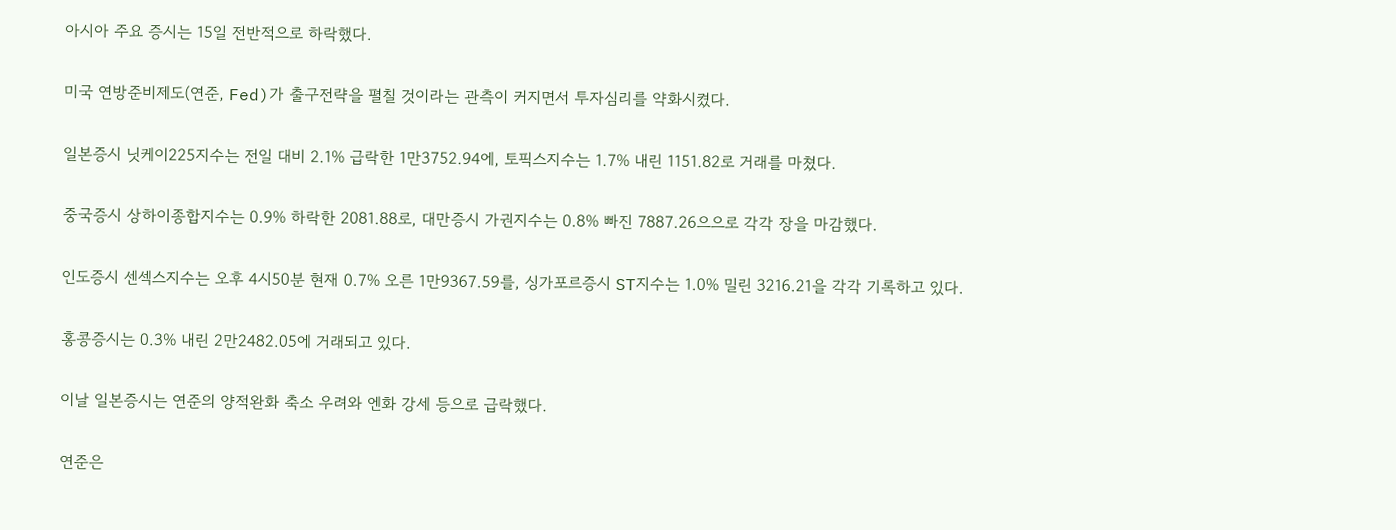아시아 주요 증시는 15일 전반적으로 하락했다.

미국 연방준비제도(연준, Fed)가 출구전략을 펼칠 것이라는 관측이 커지면서 투자심리를 약화시켰다.

일본증시 닛케이225지수는 전일 대비 2.1% 급락한 1만3752.94에, 토픽스지수는 1.7% 내린 1151.82로 거래를 마쳤다.

중국증시 상하이종합지수는 0.9% 하락한 2081.88로, 대만증시 가권지수는 0.8% 빠진 7887.26으으로 각각 장을 마감했다.

인도증시 센섹스지수는 오후 4시50분 현재 0.7% 오른 1만9367.59를, 싱가포르증시 ST지수는 1.0% 밀린 3216.21을 각각 기록하고 있다.

홍콩증시는 0.3% 내린 2만2482.05에 거래되고 있다.

이날 일본증시는 연준의 양적완화 축소 우려와 엔화 강세 등으로 급락했다.

연준은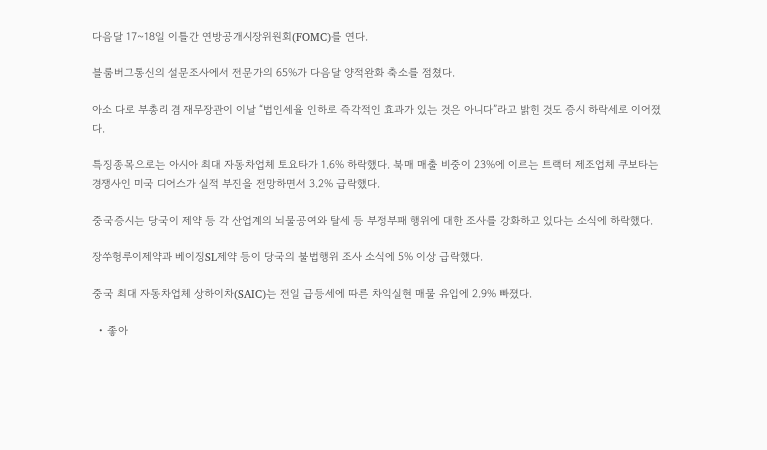다음달 17~18일 이틀간 연방공개시장위원회(FOMC)를 연다.

블룸버그통신의 설문조사에서 전문가의 65%가 다음달 양적완화 축소를 점쳤다.

아소 다로 부총리 겸 재무장관이 이날 “법인세율 인하로 즉각적인 효과가 있는 것은 아니다”라고 밝힌 것도 증시 하락세로 이어졌다.

특징종목으로는 아시아 최대 자동차업체 토요타가 1.6% 하락했다. 북매 매출 비중이 23%에 이르는 트랙터 제조업체 쿠보타는 경쟁사인 미국 디어스가 실적 부진을 전망하면서 3.2% 급락했다.

중국증시는 당국이 제약 등 각 산업계의 뇌물공여와 탈세 등 부정부패 행위에 대한 조사를 강화하고 있다는 소식에 하락했다.

장쑤헝루이제약과 베이징SL제약 등이 당국의 불법행위 조사 소식에 5% 이상 급락했다.

중국 최대 자동차업체 상하이차(SAIC)는 전일 급등세에 따른 차익실현 매물 유입에 2.9% 빠졌다.

  • 좋아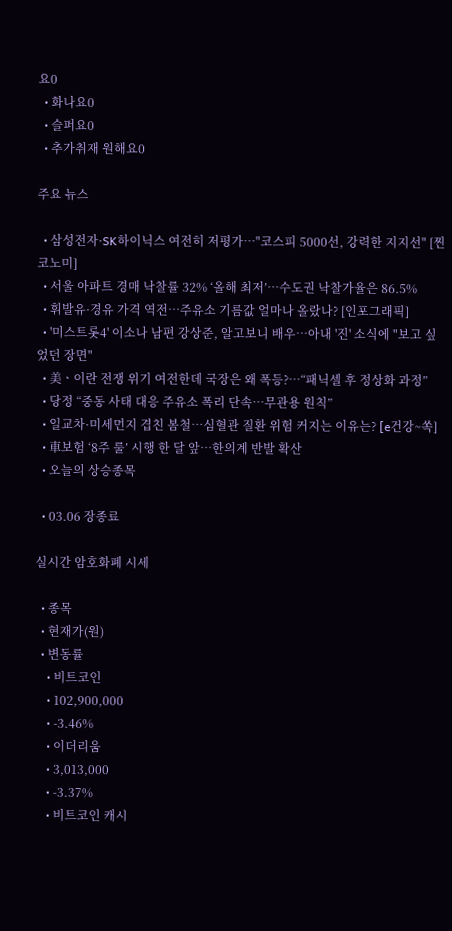요0
  • 화나요0
  • 슬퍼요0
  • 추가취재 원해요0

주요 뉴스

  • 삼성전자·SK하이닉스 여전히 저평가…"코스피 5000선, 강력한 지지선" [찐코노미]
  • 서울 아파트 경매 낙찰률 32% ‘올해 최저’⋯수도권 낙찰가율은 86.5%
  • 휘발유·경유 가격 역전…주유소 기름값 얼마나 올랐나? [인포그래픽]
  • '미스트롯4' 이소나 남편 강상준, 알고보니 배우⋯아내 '진' 소식에 "보고 싶었던 장면"
  • 美ㆍ이란 전쟁 위기 여전한데 국장은 왜 폭등?⋯“패닉셀 후 정상화 과정”
  • 당정 “중동 사태 대응 주유소 폭리 단속…무관용 원칙”
  • 일교차·미세먼지 겹친 봄철…심혈관 질환 위험 커지는 이유는? [e건강~쏙]
  • 車보험 ‘8주 룰’ 시행 한 달 앞…한의계 반발 확산
  • 오늘의 상승종목

  • 03.06 장종료

실시간 암호화폐 시세

  • 종목
  • 현재가(원)
  • 변동률
    • 비트코인
    • 102,900,000
    • -3.46%
    • 이더리움
    • 3,013,000
    • -3.37%
    • 비트코인 캐시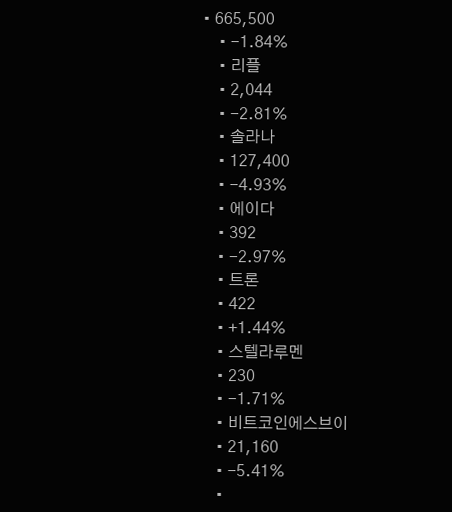• 665,500
    • -1.84%
    • 리플
    • 2,044
    • -2.81%
    • 솔라나
    • 127,400
    • -4.93%
    • 에이다
    • 392
    • -2.97%
    • 트론
    • 422
    • +1.44%
    • 스텔라루멘
    • 230
    • -1.71%
    • 비트코인에스브이
    • 21,160
    • -5.41%
    •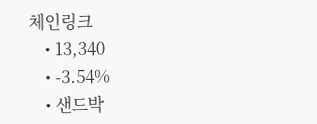체인링크
    • 13,340
    • -3.54%
    • 샌드박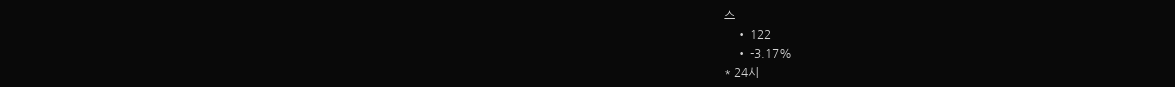스
    • 122
    • -3.17%
* 24시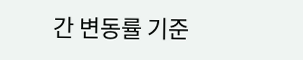간 변동률 기준